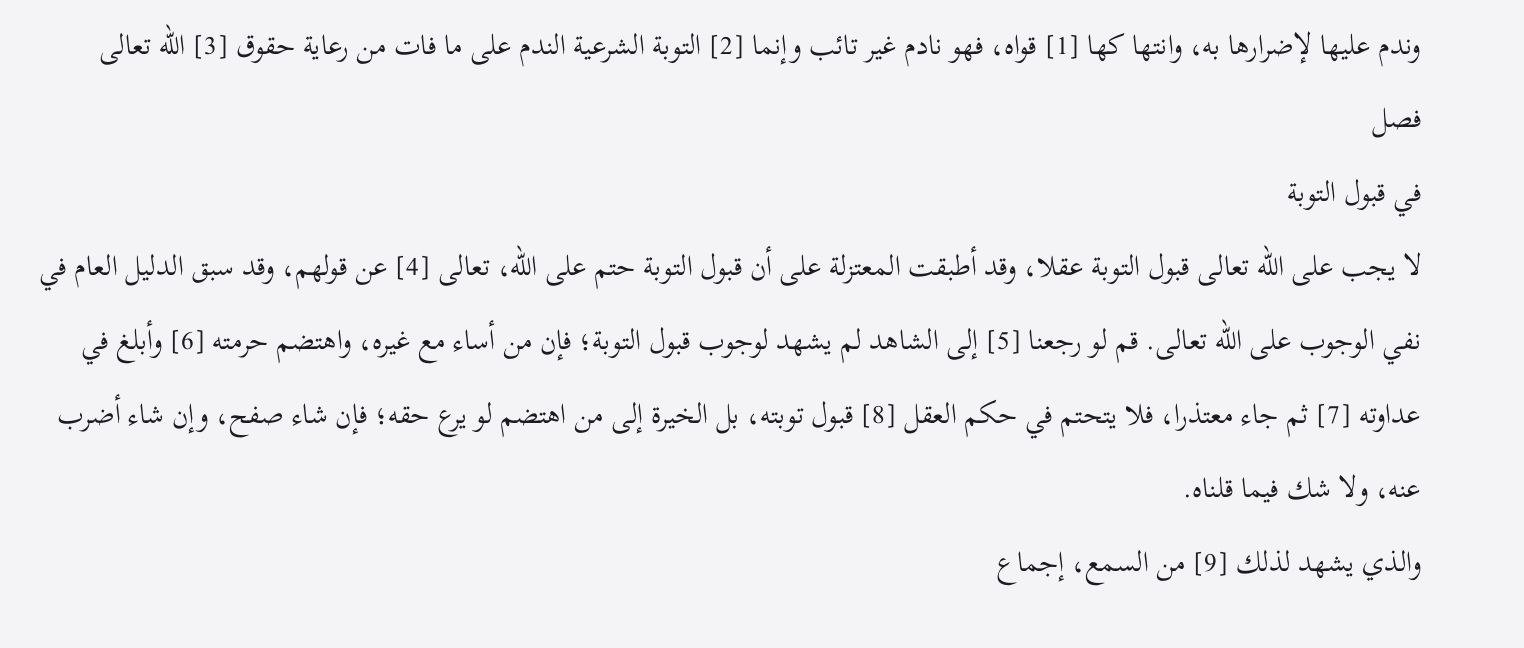وندم عليها لإضرارها به، وانتها كها [1] قواه، فهو نادم غير تائب وإنما [2] التوبة الشرعية الندم على ما فات من رعاية حقوق [3] الله تعالى
فصل
في قبول التوبة
لا يجب على الله تعالى قبول التوبة عقلا، وقد أطبقت المعتزلة على أن قبول التوبة حتم على الله، تعالى [4] عن قولهم، وقد سبق الدليل العام في نفي الوجوب على الله تعالى. قم لو رجعنا [5] إلى الشاهد لم يشهد لوجوب قبول التوبة؛ فإن من أساء مع غيره، واهتضم حرمته [6] وأبلغ في عداوته [7] ثم جاء معتذرا، فلا يتحتم في حكم العقل [8] قبول توبته، بل الخيرة إلى من اهتضم لو يرع حقه؛ فإن شاء صفح، وإن شاء أضرب عنه، ولا شك فيما قلناه.
والذي يشهد لذلك [9] من السمع، إجماع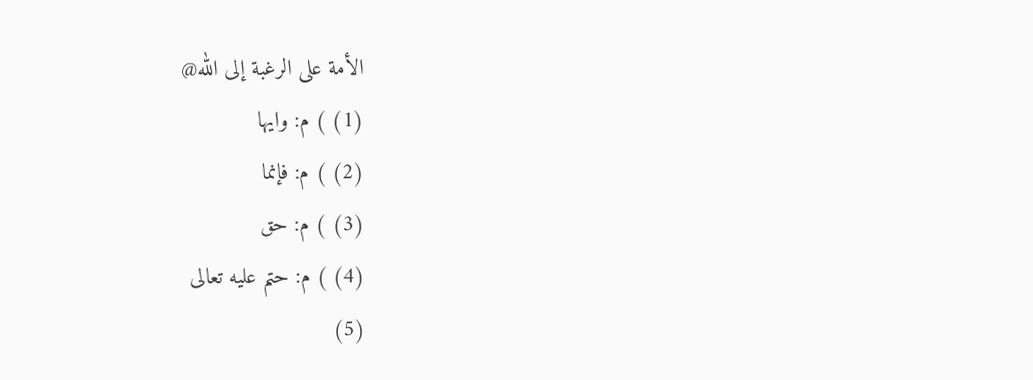الأمة على الرغبة إلى الله@
(1) ) م: وايها
(2) ) م: فإنما
(3) ) م: حق
(4) ) م: حتم عليه تعالى
(5)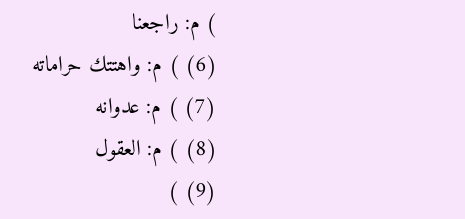) م: راجعنا
(6) ) م: واهتتك حراماته
(7) ) م: عدوانه
(8) ) م: العقول
(9) )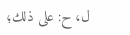ل، ح: على ذلك؛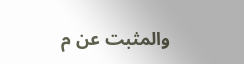والمثبت عن م